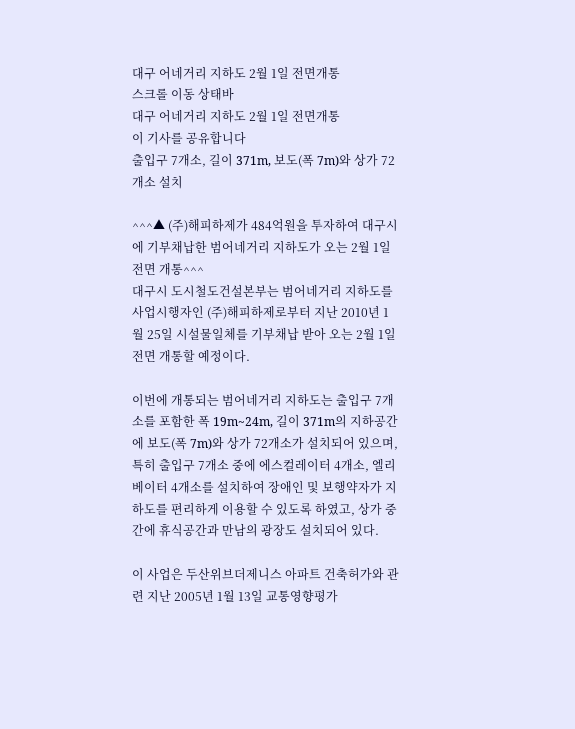대구 어네거리 지하도 2월 1일 전면개통
스크롤 이동 상태바
대구 어네거리 지하도 2월 1일 전면개통
이 기사를 공유합니다
출입구 7개소, 길이 371m, 보도(폭 7m)와 상가 72개소 설치

^^^▲ (주)해피하제가 484억원을 투자하여 대구시에 기부채납한 범어네거리 지하도가 오는 2월 1일 전면 개통^^^
대구시 도시철도건설본부는 범어네거리 지하도를 사업시행자인 (주)해피하제로부터 지난 2010년 1월 25일 시설물일체를 기부채납 받아 오는 2월 1일 전면 개통할 예정이다.

이번에 개통되는 범어네거리 지하도는 출입구 7개소를 포함한 폭 19m~24m, 길이 371m의 지하공간에 보도(폭 7m)와 상가 72개소가 설치되어 있으며, 특히 출입구 7개소 중에 에스컬레이터 4개소, 엘리베이터 4개소를 설치하여 장애인 및 보행약자가 지하도를 편리하게 이용할 수 있도록 하였고, 상가 중간에 휴식공간과 만남의 광장도 설치되어 있다.

이 사업은 두산위브더제니스 아파트 건축허가와 관련 지난 2005년 1월 13일 교통영향평가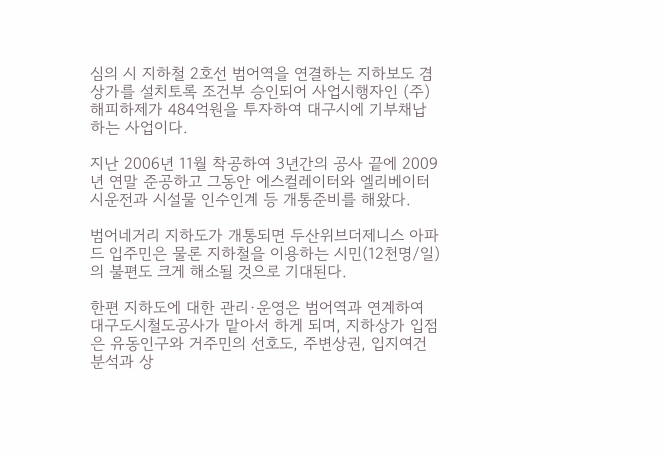심의 시 지하철 2호선 범어역을 연결하는 지하보도 겸 상가를 설치토록 조건부 승인되어 사업시행자인 (주)해피하제가 484억원을 투자하여 대구시에 기부채납하는 사업이다.

지난 2006년 11월 착공하여 3년간의 공사 끝에 2009년 연말 준공하고 그동안 에스컬레이터와 엘리베이터 시운전과 시설물 인수인계 등 개통준비를 해왔다.

범어네거리 지하도가 개통되면 두산위브더제니스 아파드 입주민은 물론 지하철을 이용하는 시민(12천명/일)의 불편도 크게 해소될 것으로 기대된다.

한편 지하도에 대한 관리·운영은 범어역과 연계하여 대구도시철도공사가 맡아서 하게 되며, 지하상가 입점은 유동인구와 거주민의 선호도, 주변상권, 입지여건 분석과 상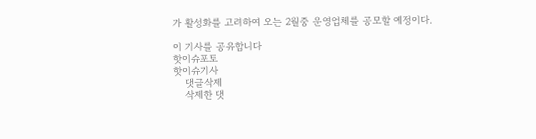가 활성화를 고려하여 오는 2월중 운영업체를 공모할 예정이다.

이 기사를 공유합니다
핫이슈포토
핫이슈기사
    댓글삭제
    삭제한 댓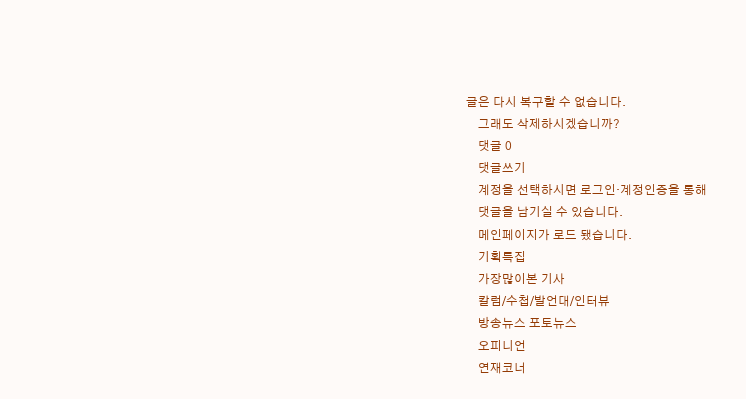글은 다시 복구할 수 없습니다.
    그래도 삭제하시겠습니까?
    댓글 0
    댓글쓰기
    계정을 선택하시면 로그인·계정인증을 통해
    댓글을 남기실 수 있습니다.
    메인페이지가 로드 됐습니다.
    기획특집
    가장많이본 기사
    칼럼/수첩/발언대/인터뷰
    방송뉴스 포토뉴스
    오피니언
    연재코너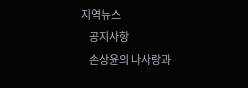지역뉴스
    공지사항
    손상윤의 나사랑과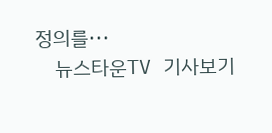정의를···
    뉴스타운TV 기사보기